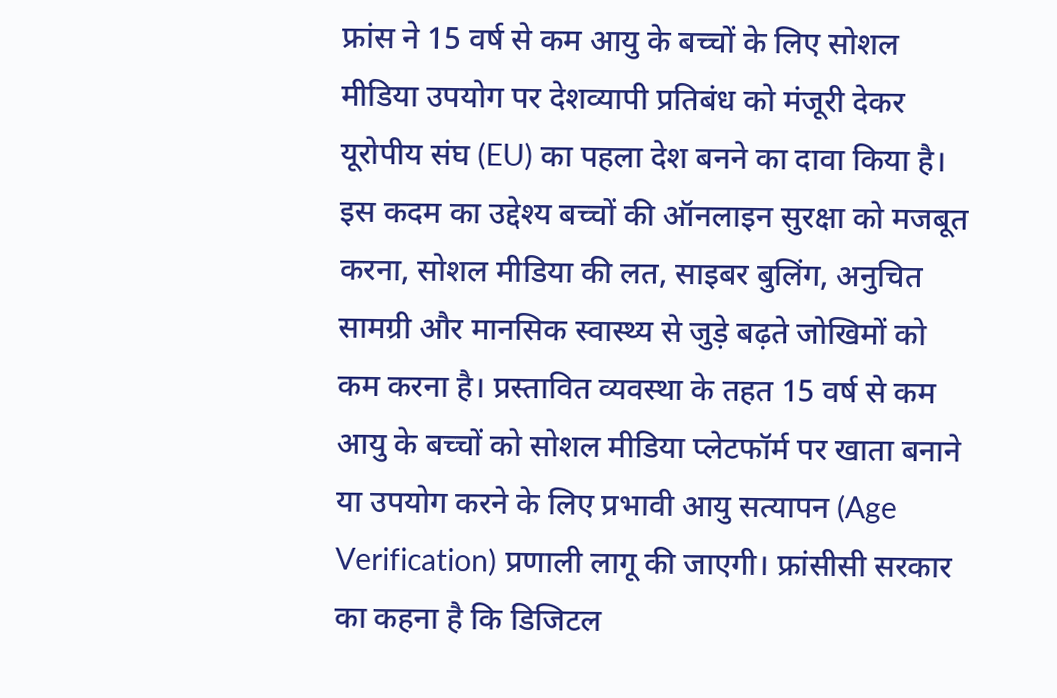फ्रांस ने 15 वर्ष से कम आयु के बच्चों के लिए सोशल मीडिया उपयोग पर देशव्यापी प्रतिबंध को मंजूरी देकर यूरोपीय संघ (EU) का पहला देश बनने का दावा किया है। इस कदम का उद्देश्य बच्चों की ऑनलाइन सुरक्षा को मजबूत करना, सोशल मीडिया की लत, साइबर बुलिंग, अनुचित सामग्री और मानसिक स्वास्थ्य से जुड़े बढ़ते जोखिमों को कम करना है। प्रस्तावित व्यवस्था के तहत 15 वर्ष से कम आयु के बच्चों को सोशल मीडिया प्लेटफॉर्म पर खाता बनाने या उपयोग करने के लिए प्रभावी आयु सत्यापन (Age Verification) प्रणाली लागू की जाएगी। फ्रांसीसी सरकार का कहना है कि डिजिटल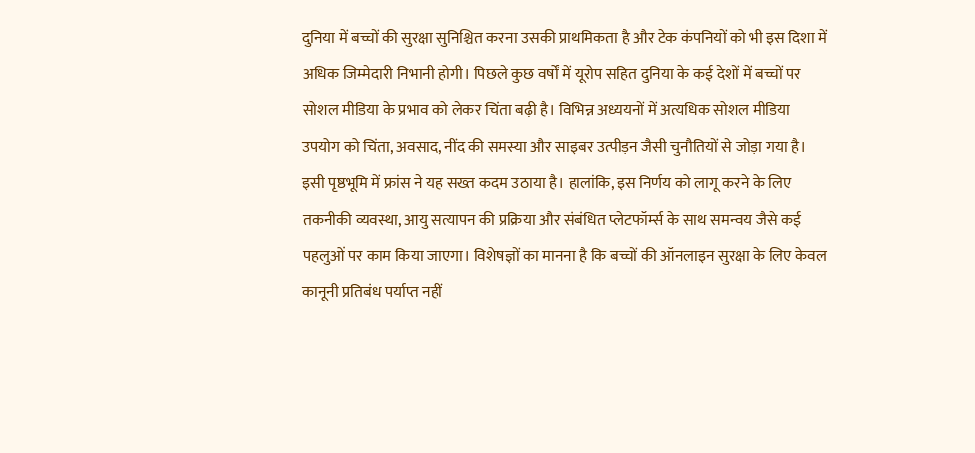दुनिया में बच्चों की सुरक्षा सुनिश्चित करना उसकी प्राथमिकता है और टेक कंपनियों को भी इस दिशा में अधिक जिम्मेदारी निभानी होगी। पिछले कुछ वर्षों में यूरोप सहित दुनिया के कई देशों में बच्चों पर सोशल मीडिया के प्रभाव को लेकर चिंता बढ़ी है। विभिन्न अध्ययनों में अत्यधिक सोशल मीडिया उपयोग को चिंता, अवसाद, नींद की समस्या और साइबर उत्पीड़न जैसी चुनौतियों से जोड़ा गया है। इसी पृष्ठभूमि में फ्रांस ने यह सख्त कदम उठाया है। हालांकि, इस निर्णय को लागू करने के लिए तकनीकी व्यवस्था, आयु सत्यापन की प्रक्रिया और संबंधित प्लेटफॉर्म्स के साथ समन्वय जैसे कई पहलुओं पर काम किया जाएगा। विशेषज्ञों का मानना है कि बच्चों की ऑनलाइन सुरक्षा के लिए केवल कानूनी प्रतिबंध पर्याप्त नहीं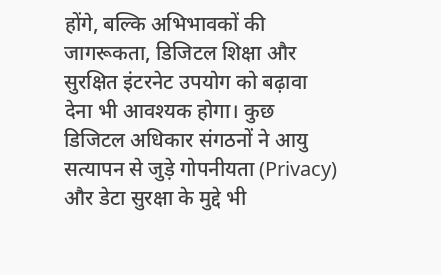होंगे, बल्कि अभिभावकों की जागरूकता, डिजिटल शिक्षा और सुरक्षित इंटरनेट उपयोग को बढ़ावा देना भी आवश्यक होगा। कुछ डिजिटल अधिकार संगठनों ने आयु सत्यापन से जुड़े गोपनीयता (Privacy) और डेटा सुरक्षा के मुद्दे भी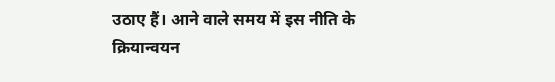उठाए हैं। आने वाले समय में इस नीति के क्रियान्वयन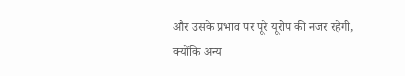और उसके प्रभाव पर पूरे यूरोप की नजर रहेगी, क्योंकि अन्य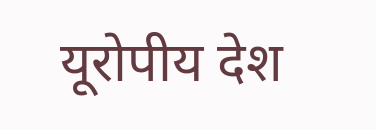यूरोपीय देश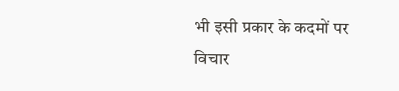भी इसी प्रकार के कदमों पर विचार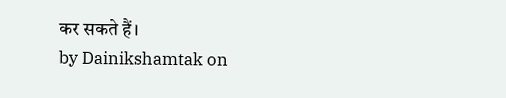कर सकते हैं।
by Dainikshamtak on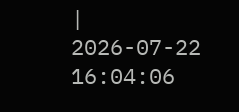| 2026-07-22 16:04:06